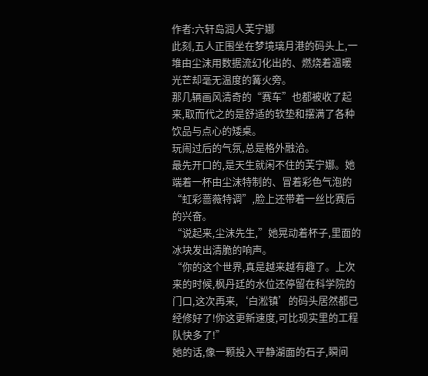作者:六轩岛润人芙宁娜
此刻,五人正围坐在梦境璃月港的码头上,一堆由尘沫用数据流幻化出的、燃烧着温暖光芒却毫无温度的篝火旁。
那几辆画风清奇的“赛车”也都被收了起来,取而代之的是舒适的软垫和摆满了各种饮品与点心的矮桌。
玩闹过后的气氛,总是格外融洽。
最先开口的,是天生就闲不住的芙宁娜。她端着一杯由尘沫特制的、冒着彩色气泡的“虹彩蔷薇特调”,脸上还带着一丝比赛后的兴奋。
“说起来,尘沫先生,”她晃动着杯子,里面的冰块发出清脆的响声。
“你的这个世界,真是越来越有趣了。上次来的时候,枫丹廷的水位还停留在科学院的门口,这次再来,‘白淞镇’的码头居然都已经修好了!你这更新速度,可比现实里的工程队快多了!”
她的话,像一颗投入平静湖面的石子,瞬间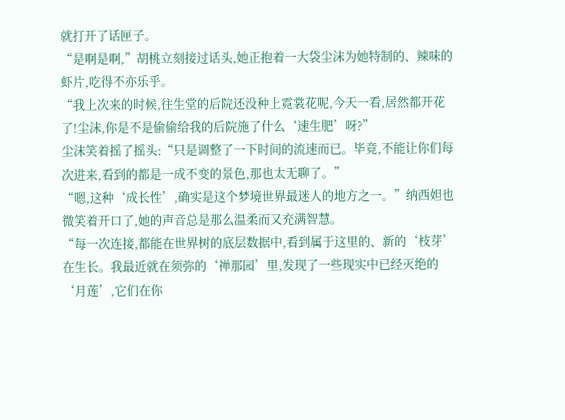就打开了话匣子。
“是啊是啊,”胡桃立刻接过话头,她正抱着一大袋尘沫为她特制的、辣味的虾片,吃得不亦乐乎。
“我上次来的时候,往生堂的后院还没种上霓裳花呢,今天一看,居然都开花了!尘沫,你是不是偷偷给我的后院施了什么‘速生肥’呀?”
尘沫笑着摇了摇头:“只是调整了一下时间的流速而已。毕竟,不能让你们每次进来,看到的都是一成不变的景色,那也太无聊了。”
“嗯,这种‘成长性’,确实是这个梦境世界最迷人的地方之一。”纳西妲也微笑着开口了,她的声音总是那么温柔而又充满智慧。
“每一次连接,都能在世界树的底层数据中,看到属于这里的、新的‘枝芽’在生长。我最近就在须弥的‘禅那园’里,发现了一些现实中已经灭绝的‘月莲’,它们在你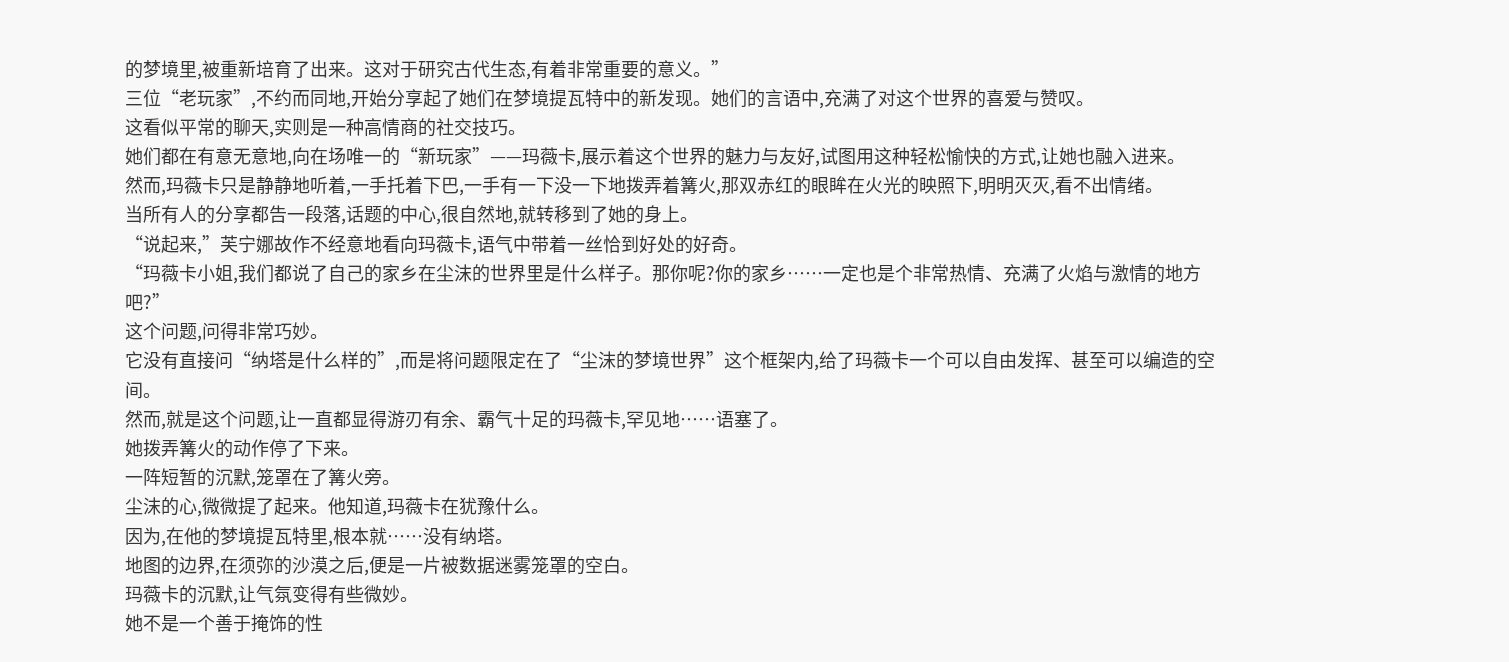的梦境里,被重新培育了出来。这对于研究古代生态,有着非常重要的意义。”
三位“老玩家”,不约而同地,开始分享起了她们在梦境提瓦特中的新发现。她们的言语中,充满了对这个世界的喜爱与赞叹。
这看似平常的聊天,实则是一种高情商的社交技巧。
她们都在有意无意地,向在场唯一的“新玩家”——玛薇卡,展示着这个世界的魅力与友好,试图用这种轻松愉快的方式,让她也融入进来。
然而,玛薇卡只是静静地听着,一手托着下巴,一手有一下没一下地拨弄着篝火,那双赤红的眼眸在火光的映照下,明明灭灭,看不出情绪。
当所有人的分享都告一段落,话题的中心,很自然地,就转移到了她的身上。
“说起来,”芙宁娜故作不经意地看向玛薇卡,语气中带着一丝恰到好处的好奇。
“玛薇卡小姐,我们都说了自己的家乡在尘沫的世界里是什么样子。那你呢?你的家乡……一定也是个非常热情、充满了火焰与激情的地方吧?”
这个问题,问得非常巧妙。
它没有直接问“纳塔是什么样的”,而是将问题限定在了“尘沫的梦境世界”这个框架内,给了玛薇卡一个可以自由发挥、甚至可以编造的空间。
然而,就是这个问题,让一直都显得游刃有余、霸气十足的玛薇卡,罕见地……语塞了。
她拨弄篝火的动作停了下来。
一阵短暂的沉默,笼罩在了篝火旁。
尘沫的心,微微提了起来。他知道,玛薇卡在犹豫什么。
因为,在他的梦境提瓦特里,根本就……没有纳塔。
地图的边界,在须弥的沙漠之后,便是一片被数据迷雾笼罩的空白。
玛薇卡的沉默,让气氛变得有些微妙。
她不是一个善于掩饰的性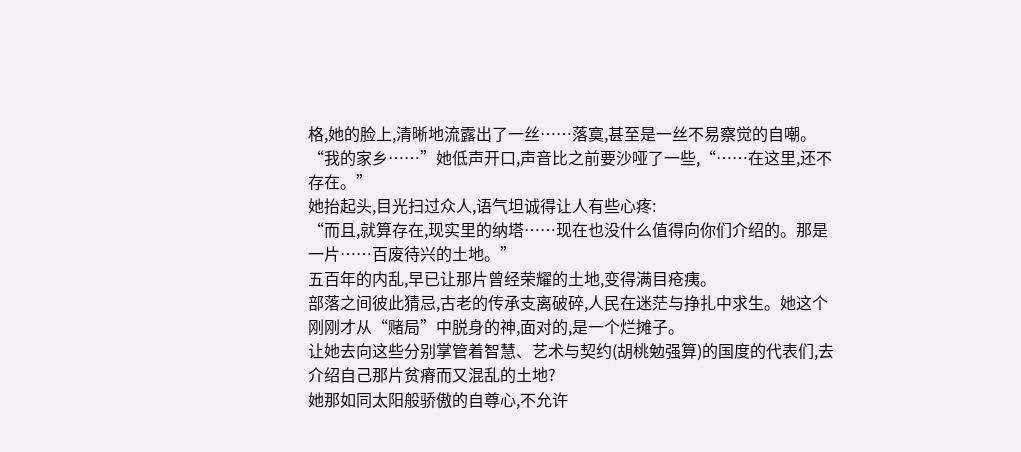格,她的脸上,清晰地流露出了一丝……落寞,甚至是一丝不易察觉的自嘲。
“我的家乡……”她低声开口,声音比之前要沙哑了一些,“……在这里,还不存在。”
她抬起头,目光扫过众人,语气坦诚得让人有些心疼:
“而且,就算存在,现实里的纳塔……现在也没什么值得向你们介绍的。那是一片……百废待兴的土地。”
五百年的内乱,早已让那片曾经荣耀的土地,变得满目疮痍。
部落之间彼此猜忌,古老的传承支离破碎,人民在迷茫与挣扎中求生。她这个刚刚才从“赌局”中脱身的神,面对的,是一个烂摊子。
让她去向这些分别掌管着智慧、艺术与契约(胡桃勉强算)的国度的代表们,去介绍自己那片贫瘠而又混乱的土地?
她那如同太阳般骄傲的自尊心,不允许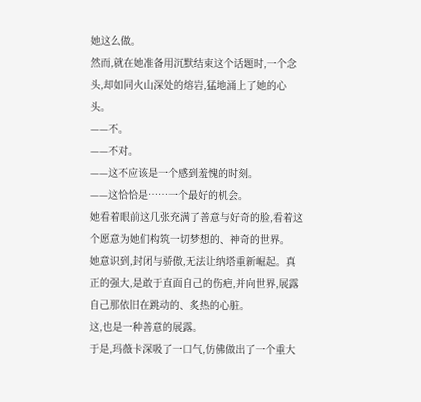她这么做。
然而,就在她准备用沉默结束这个话题时,一个念头,却如同火山深处的熔岩,猛地涌上了她的心头。
——不。
——不对。
——这不应该是一个感到羞愧的时刻。
——这恰恰是……一个最好的机会。
她看着眼前这几张充满了善意与好奇的脸,看着这个愿意为她们构筑一切梦想的、神奇的世界。
她意识到,封闭与骄傲,无法让纳塔重新崛起。真正的强大,是敢于直面自己的伤疤,并向世界,展露自己那依旧在跳动的、炙热的心脏。
这,也是一种善意的展露。
于是,玛薇卡深吸了一口气,仿佛做出了一个重大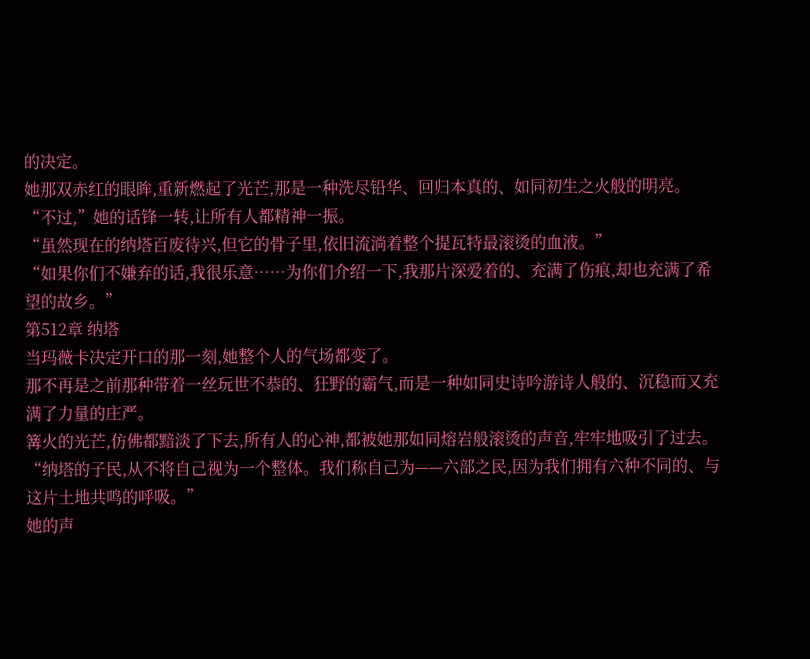的决定。
她那双赤红的眼眸,重新燃起了光芒,那是一种洗尽铅华、回归本真的、如同初生之火般的明亮。
“不过,”她的话锋一转,让所有人都精神一振。
“虽然现在的纳塔百废待兴,但它的骨子里,依旧流淌着整个提瓦特最滚烫的血液。”
“如果你们不嫌弃的话,我很乐意……为你们介绍一下,我那片深爱着的、充满了伤痕,却也充满了希望的故乡。”
第512章 纳塔
当玛薇卡决定开口的那一刻,她整个人的气场都变了。
那不再是之前那种带着一丝玩世不恭的、狂野的霸气,而是一种如同史诗吟游诗人般的、沉稳而又充满了力量的庄严。
篝火的光芒,仿佛都黯淡了下去,所有人的心神,都被她那如同熔岩般滚烫的声音,牢牢地吸引了过去。
“纳塔的子民,从不将自己视为一个整体。我们称自己为——六部之民,因为我们拥有六种不同的、与这片土地共鸣的呼吸。”
她的声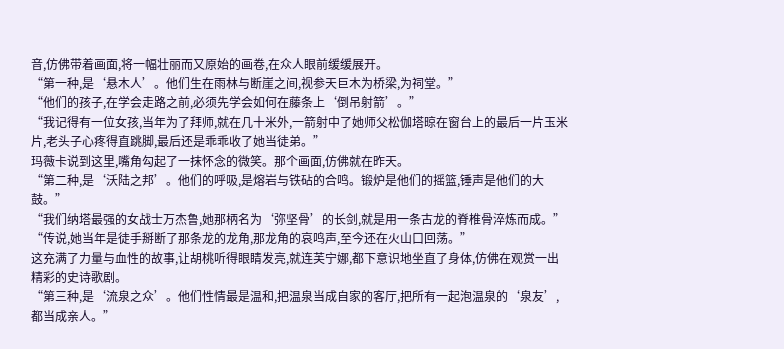音,仿佛带着画面,将一幅壮丽而又原始的画卷,在众人眼前缓缓展开。
“第一种,是‘悬木人’。他们生在雨林与断崖之间,视参天巨木为桥梁,为祠堂。”
“他们的孩子,在学会走路之前,必须先学会如何在藤条上‘倒吊射箭’。”
“我记得有一位女孩,当年为了拜师,就在几十米外,一箭射中了她师父松伽塔晾在窗台上的最后一片玉米片,老头子心疼得直跳脚,最后还是乖乖收了她当徒弟。”
玛薇卡说到这里,嘴角勾起了一抹怀念的微笑。那个画面,仿佛就在昨天。
“第二种,是‘沃陆之邦’。他们的呼吸,是熔岩与铁砧的合鸣。锻炉是他们的摇篮,锤声是他们的大鼓。”
“我们纳塔最强的女战士万杰鲁,她那柄名为‘弥坚骨’的长剑,就是用一条古龙的脊椎骨淬炼而成。”
“传说,她当年是徒手掰断了那条龙的龙角,那龙角的哀鸣声,至今还在火山口回荡。”
这充满了力量与血性的故事,让胡桃听得眼睛发亮,就连芙宁娜,都下意识地坐直了身体,仿佛在观赏一出精彩的史诗歌剧。
“第三种,是‘流泉之众’。他们性情最是温和,把温泉当成自家的客厅,把所有一起泡温泉的‘泉友’,都当成亲人。”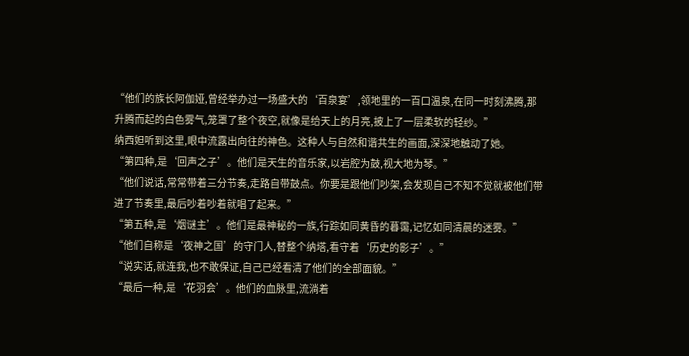“他们的族长阿伽娅,曾经举办过一场盛大的‘百泉宴’,领地里的一百口温泉,在同一时刻沸腾,那升腾而起的白色雾气,笼罩了整个夜空,就像是给天上的月亮,披上了一层柔软的轻纱。”
纳西妲听到这里,眼中流露出向往的神色。这种人与自然和谐共生的画面,深深地触动了她。
“第四种,是‘回声之子’。他们是天生的音乐家,以岩腔为鼓,视大地为琴。”
“他们说话,常常带着三分节奏,走路自带鼓点。你要是跟他们吵架,会发现自己不知不觉就被他们带进了节奏里,最后吵着吵着就唱了起来。”
“第五种,是‘烟谜主’。他们是最神秘的一族,行踪如同黄昏的暮霭,记忆如同清晨的迷雾。”
“他们自称是‘夜神之国’的守门人,替整个纳塔,看守着‘历史的影子’。”
“说实话,就连我,也不敢保证,自己已经看清了他们的全部面貌。”
“最后一种,是‘花羽会’。他们的血脉里,流淌着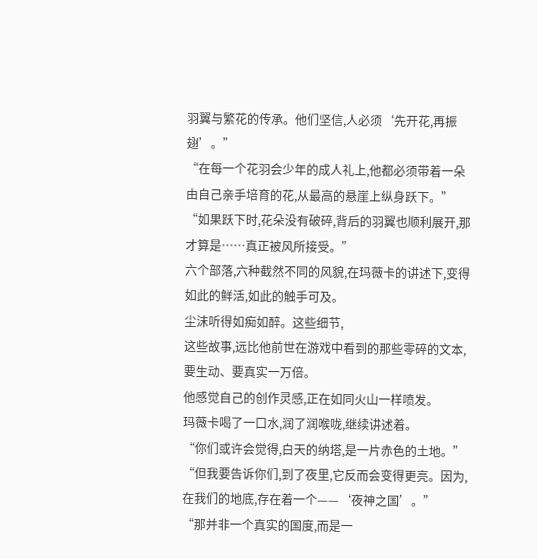羽翼与繁花的传承。他们坚信,人必须‘先开花,再振翅’。”
“在每一个花羽会少年的成人礼上,他都必须带着一朵由自己亲手培育的花,从最高的悬崖上纵身跃下。”
“如果跃下时,花朵没有破碎,背后的羽翼也顺利展开,那才算是……真正被风所接受。”
六个部落,六种截然不同的风貌,在玛薇卡的讲述下,变得如此的鲜活,如此的触手可及。
尘沫听得如痴如醉。这些细节,
这些故事,远比他前世在游戏中看到的那些零碎的文本,要生动、要真实一万倍。
他感觉自己的创作灵感,正在如同火山一样喷发。
玛薇卡喝了一口水,润了润喉咙,继续讲述着。
“你们或许会觉得,白天的纳塔,是一片赤色的土地。”
“但我要告诉你们,到了夜里,它反而会变得更亮。因为,在我们的地底,存在着一个——‘夜神之国’。”
“那并非一个真实的国度,而是一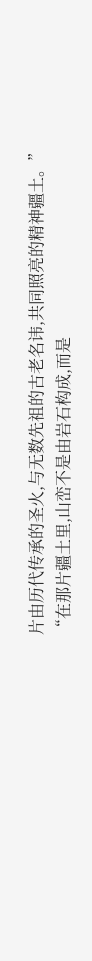片由历代传承的圣火,与无数先祖的古老名讳,共同照亮的精神疆土。”
“在那片疆土里,山峦不是由岩石构成,而是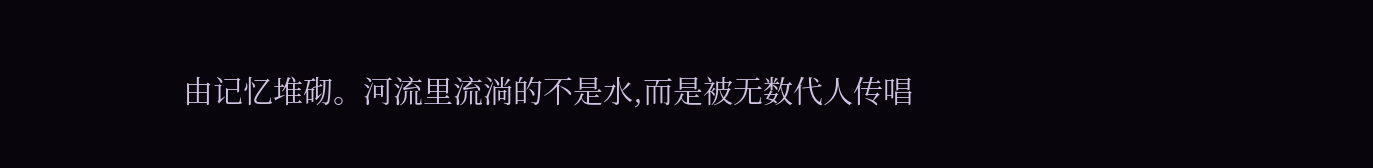由记忆堆砌。河流里流淌的不是水,而是被无数代人传唱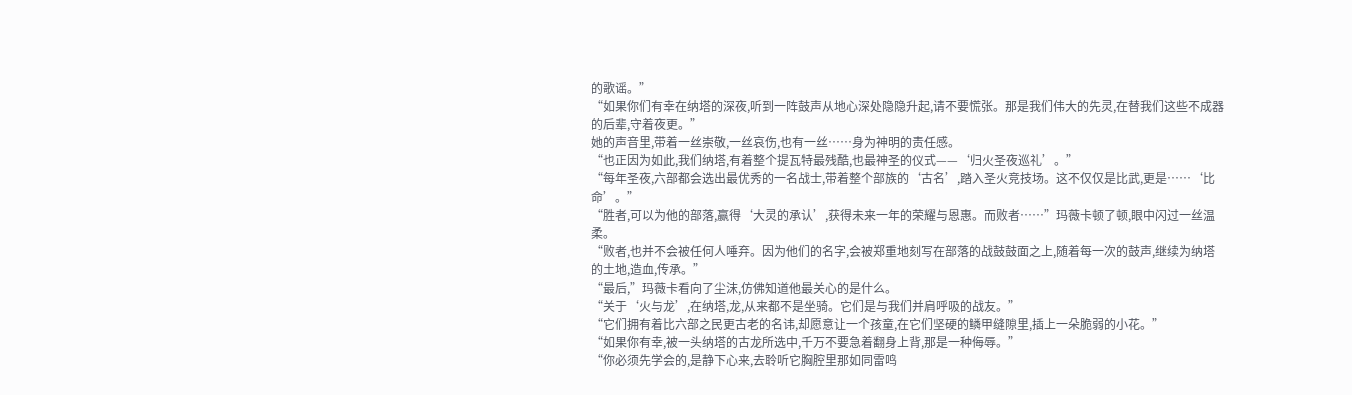的歌谣。”
“如果你们有幸在纳塔的深夜,听到一阵鼓声从地心深处隐隐升起,请不要慌张。那是我们伟大的先灵,在替我们这些不成器的后辈,守着夜更。”
她的声音里,带着一丝崇敬,一丝哀伤,也有一丝……身为神明的责任感。
“也正因为如此,我们纳塔,有着整个提瓦特最残酷,也最神圣的仪式——‘归火圣夜巡礼’。”
“每年圣夜,六部都会选出最优秀的一名战士,带着整个部族的‘古名’,踏入圣火竞技场。这不仅仅是比武,更是……‘比命’。”
“胜者,可以为他的部落,赢得‘大灵的承认’,获得未来一年的荣耀与恩惠。而败者……”玛薇卡顿了顿,眼中闪过一丝温柔。
“败者,也并不会被任何人唾弃。因为他们的名字,会被郑重地刻写在部落的战鼓鼓面之上,随着每一次的鼓声,继续为纳塔的土地,造血,传承。”
“最后,”玛薇卡看向了尘沫,仿佛知道他最关心的是什么。
“关于‘火与龙’,在纳塔,龙,从来都不是坐骑。它们是与我们并肩呼吸的战友。”
“它们拥有着比六部之民更古老的名讳,却愿意让一个孩童,在它们坚硬的鳞甲缝隙里,插上一朵脆弱的小花。”
“如果你有幸,被一头纳塔的古龙所选中,千万不要急着翻身上背,那是一种侮辱。”
“你必须先学会的,是静下心来,去聆听它胸腔里那如同雷鸣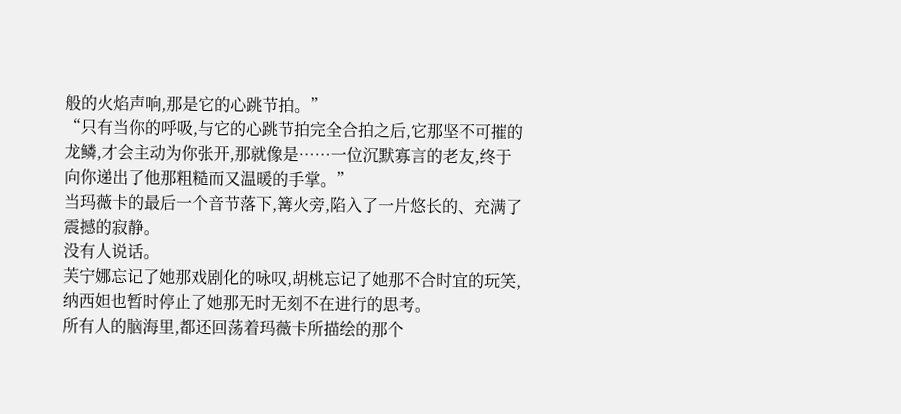般的火焰声响,那是它的心跳节拍。”
“只有当你的呼吸,与它的心跳节拍完全合拍之后,它那坚不可摧的龙鳞,才会主动为你张开,那就像是……一位沉默寡言的老友,终于向你递出了他那粗糙而又温暖的手掌。”
当玛薇卡的最后一个音节落下,篝火旁,陷入了一片悠长的、充满了震撼的寂静。
没有人说话。
芙宁娜忘记了她那戏剧化的咏叹,胡桃忘记了她那不合时宜的玩笑,纳西妲也暂时停止了她那无时无刻不在进行的思考。
所有人的脑海里,都还回荡着玛薇卡所描绘的那个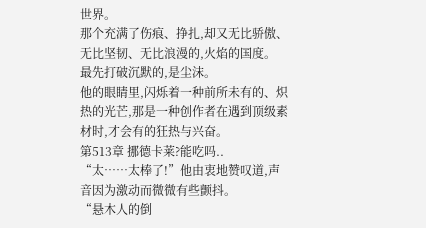世界。
那个充满了伤痕、挣扎,却又无比骄傲、无比坚韧、无比浪漫的,火焰的国度。
最先打破沉默的,是尘沫。
他的眼睛里,闪烁着一种前所未有的、炽热的光芒,那是一种创作者在遇到顶级素材时,才会有的狂热与兴奋。
第513章 挪德卡莱?能吃吗..
“太……太棒了!”他由衷地赞叹道,声音因为激动而微微有些颤抖。
“悬木人的倒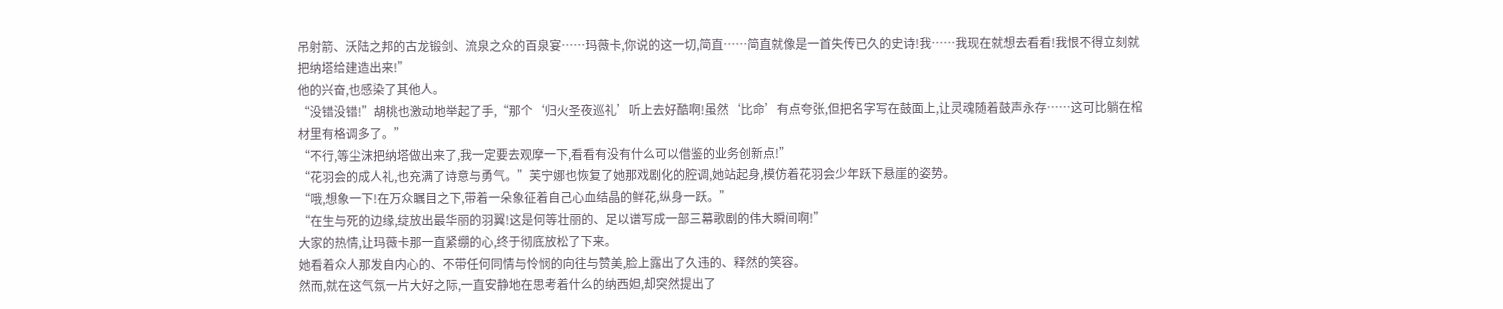吊射箭、沃陆之邦的古龙锻剑、流泉之众的百泉宴……玛薇卡,你说的这一切,简直……简直就像是一首失传已久的史诗!我……我现在就想去看看!我恨不得立刻就把纳塔给建造出来!”
他的兴奋,也感染了其他人。
“没错没错!”胡桃也激动地举起了手,“那个‘归火圣夜巡礼’听上去好酷啊!虽然‘比命’有点夸张,但把名字写在鼓面上,让灵魂随着鼓声永存……这可比躺在棺材里有格调多了。”
“不行,等尘沫把纳塔做出来了,我一定要去观摩一下,看看有没有什么可以借鉴的业务创新点!”
“花羽会的成人礼,也充满了诗意与勇气。”芙宁娜也恢复了她那戏剧化的腔调,她站起身,模仿着花羽会少年跃下悬崖的姿势。
“哦,想象一下!在万众瞩目之下,带着一朵象征着自己心血结晶的鲜花,纵身一跃。”
“在生与死的边缘,绽放出最华丽的羽翼!这是何等壮丽的、足以谱写成一部三幕歌剧的伟大瞬间啊!”
大家的热情,让玛薇卡那一直紧绷的心,终于彻底放松了下来。
她看着众人那发自内心的、不带任何同情与怜悯的向往与赞美,脸上露出了久违的、释然的笑容。
然而,就在这气氛一片大好之际,一直安静地在思考着什么的纳西妲,却突然提出了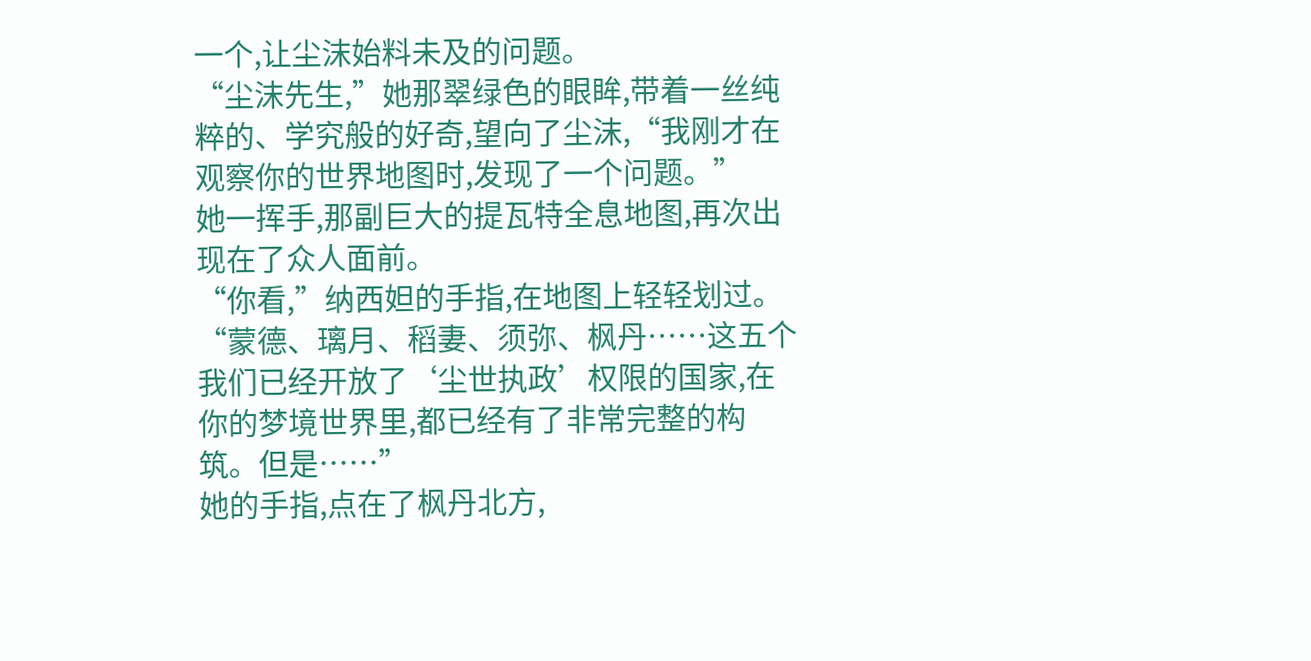一个,让尘沫始料未及的问题。
“尘沫先生,”她那翠绿色的眼眸,带着一丝纯粹的、学究般的好奇,望向了尘沫,“我刚才在观察你的世界地图时,发现了一个问题。”
她一挥手,那副巨大的提瓦特全息地图,再次出现在了众人面前。
“你看,”纳西妲的手指,在地图上轻轻划过。
“蒙德、璃月、稻妻、须弥、枫丹……这五个我们已经开放了‘尘世执政’权限的国家,在你的梦境世界里,都已经有了非常完整的构筑。但是……”
她的手指,点在了枫丹北方,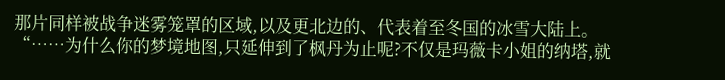那片同样被战争迷雾笼罩的区域,以及更北边的、代表着至冬国的冰雪大陆上。
“……为什么你的梦境地图,只延伸到了枫丹为止呢?不仅是玛薇卡小姐的纳塔,就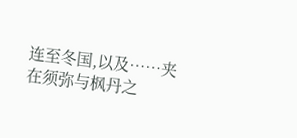连至冬国,以及……夹在须弥与枫丹之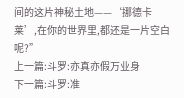间的这片神秘土地——‘挪德卡莱’,在你的世界里,都还是一片空白呢?”
上一篇:斗罗:亦真亦假万业身
下一篇:斗罗:准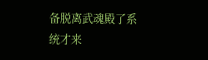备脱离武魂殿了系统才来